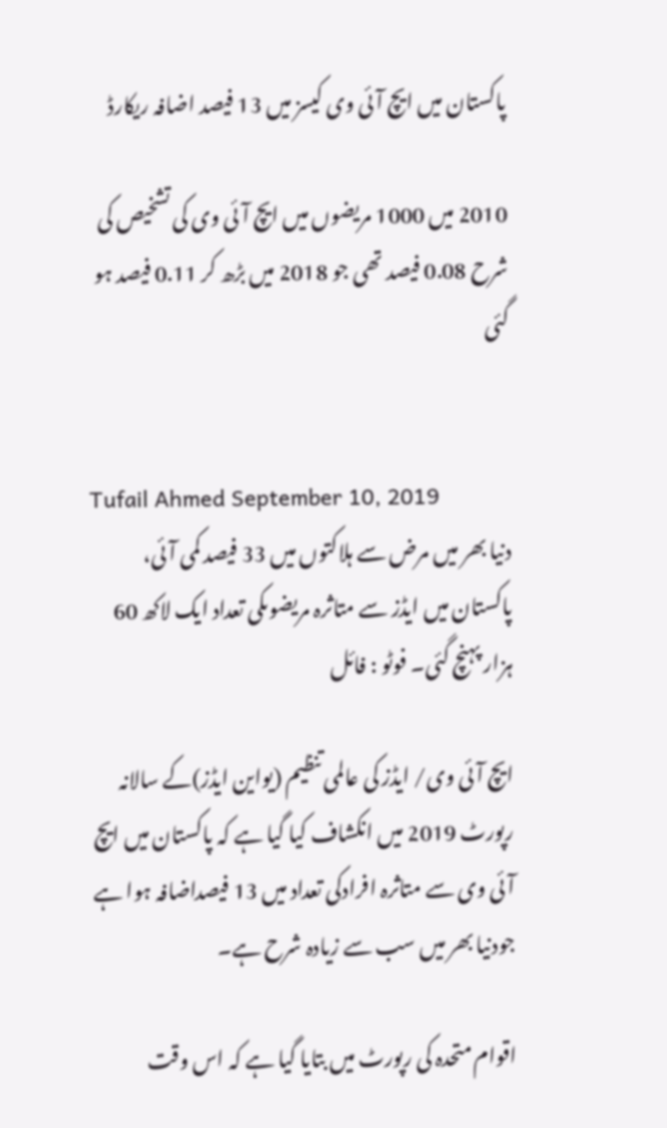پاکستان میں ایچ آئی وی کیسز میں 13 فیصد اضافہ ریکارڈ

2010 میں 1000 مریضوں میں ایچ آئی وی کی تشخیص کی شرح 0.08 فیصد تھی جو 2018 میں بڑھ کر 0.11 فیصد ہو گئی


Tufail Ahmed September 10, 2019
دنیا بھر میں مرض سے ہلاکتوں میں 33 فیصد کمی آئی، پاکستان میں ایڈز سے متاثرہ مریضوںکی تعداد ایک لاکھ 60 ہزار پہنچ گئی۔ فوٹو : فائل

ایچ آئی وی/ ایڈز کی عالمی تنظیم (یواین ایڈز)کے سالانہ رپورٹ 2019 میں انکشاف کیا گیا ہے کہ پاکستان میں ایچ آئی وی سے متاثرہ افرادکی تعداد میں 13 فیصداضافہ ہوا ہے جودنیا بھر میں سب سے زیادہ شرح ہے۔

اقوام متحدہ کی رپورٹ میں بتایا گیا ہے کہ اس وقت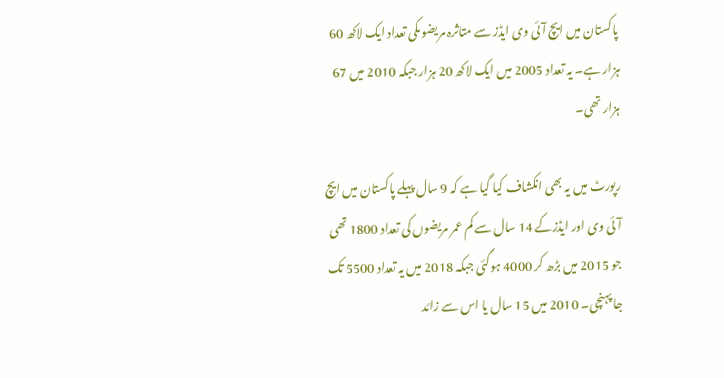پاکستان میں ایچ آئی وی ایڈز سے متاثرہ مریضوںکی تعداد ایک لاکھ 60 ہزار ہے۔ یہ تعداد 2005 میں ایک لاکھ 20 ہزار جبکہ 2010 میں 67 ہزار تھی۔

رپورٹ میں یہ بھی انکشاف کیا گیا ہے کہ 9 سال پہلے پاکستان میں ایچ آئی وی اور ایڈزکے 14 سال سے کم عمر مریضوں کی تعداد 1800 تھی جو 2015 میں بڑھ کر 4000 ہوگئی جبکہ 2018 میں یہ تعداد 5500 تک جا پہنچی۔ 2010 میں 15 سال یا اس سے زائد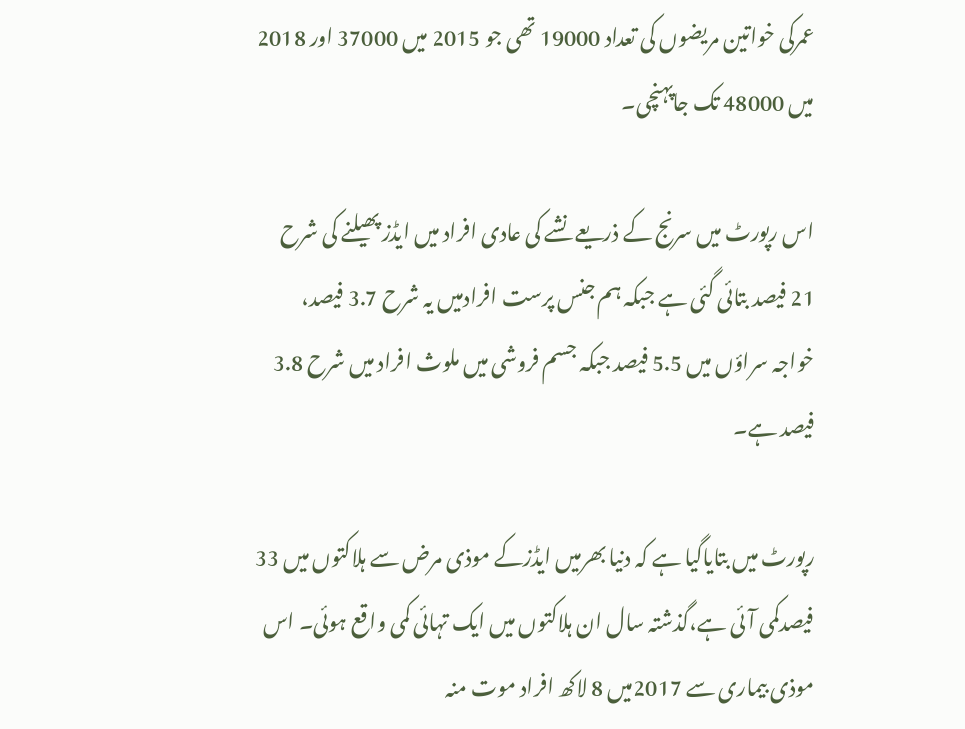عمرکی خواتین مریضوں کی تعداد 19000 تھی جو 2015 میں 37000 اور 2018 میں 48000 تک جاپہنچی۔

اس رپورٹ میں سرنج کے ذریعے نشے کی عادی افراد میں ایڈز پھیلنے کی شرح 21 فیصد بتائی گئی ہے جبکہ ہم جنس پرست افرادمیں یہ شرح 3.7 فیصد، خواجہ سراؤں میں 5.5 فیصد جبکہ جسم فروشی میں ملوث افراد میں شرح 3.8 فیصد ہے۔

رپورٹ میں بتایاگیا ہے کہ دنیا بھرمیں ایڈزکے موذی مرض سے ہلاکتوں میں 33 فیصدکمی آئی ہے،گذشتہ سال ان ہلاکتوں میں ایک تہائی کمی واقع ہوئی۔ اس موذی بیماری سے 2017میں 8 لاکھ افراد موت منہ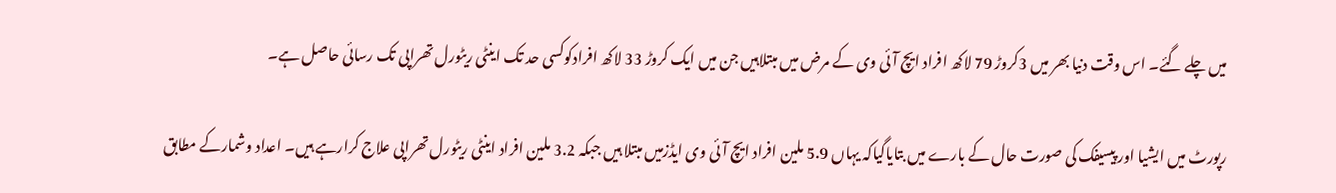میں چلے گئے۔ اس وقت دنیا بھر میں 3کروڑ 79 لاکھ افراد ایچ آئی وی کے مرض میں مبتلاہیں جن میں ایک کروڑ 33 لاکھ افرادکوکسی حد تک اینٹی ریٹورل تھراپی تک رسائی حاصل ہے۔

رپورٹ میں ایشیا اور پیسیفک کی صورت حال کے بارے میں بتایاگیاکہ یہاں 5.9 ملین افراد ایچ آئی وی ایڈزمیں مبتلا ہیں جبکہ 3.2 ملین افراد اینٹی ریٹورل تھراپی علاج کرارہے ہیں۔ اعداد وشمارکے مطابق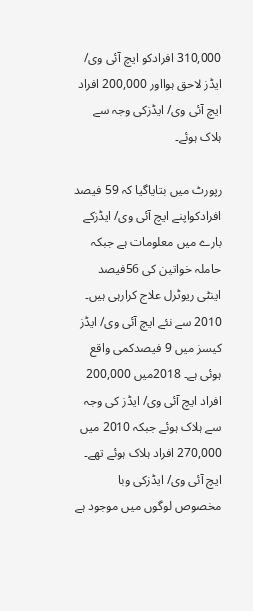310,000 افرادکو ایچ آئی وی/ ایڈز لاحق ہوااور 200,000 افراد ایچ آئی وی/ ایڈزکی وجہ سے ہلاک ہوئے۔

رپورٹ میں بتایاگیا کہ 59 فیصد افرادکواپنے ایچ آئی وی/ ایڈزکے بارے میں معلومات ہے جبکہ حاملہ خواتین کی 56فیصد اینٹی ریوٹرل علاج کرارہی ہیں۔ 2010 سے نئے ایچ آئی وی/ ایڈز کیسز میں 9 فیصدکمی واقع ہوئی ہے۔ 2018میں 200,000 افراد ایچ آئی وی/ ایڈز کی وجہ سے ہلاک ہوئے جبکہ 2010 میں 270,000 افراد ہلاک ہوئے تھے۔ ایچ آئی وی/ ایڈزکی وبا مخصوص لوگوں میں موجود ہے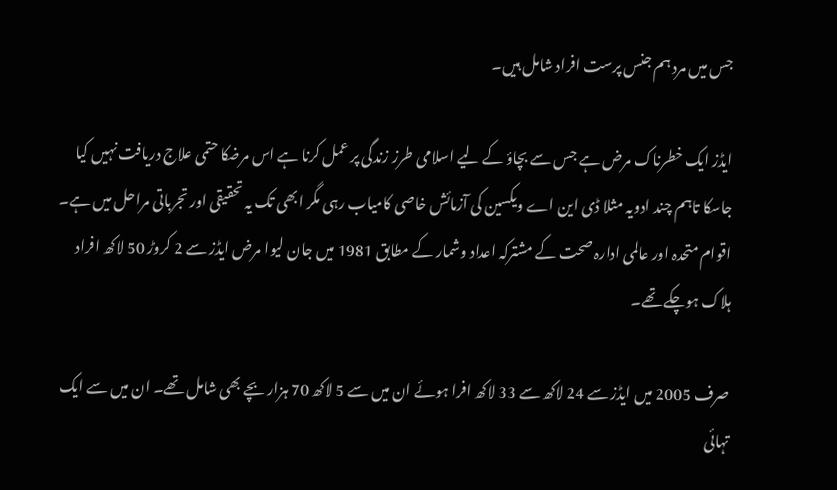جس میں مرد ہم جنس پرست افراد شامل ہیں۔

ایڈز ایک خطرناک مرض ہے جس سے بچاؤ کے لیے اسلامی طرز زندگی پر عمل کرنا ہے اس مرضکا حتمی علاج دریافت نہیں کیا جاسکا تاہم چند ادویہ مثلا ڈی این اے ویکسین کی آزمائش خاصی کامیاب رہی مگر ابھی تک یہ تحقیقی اور تجرباتی مراحل میں ہے۔ اقوام متحدہ اور عالمی ادارہ صحت کے مشترکہ اعداد وشمار کے مطابق 1981 میں جان لیوا مرض ایڈز سے 2 کروڑ 50 لاکھ افراد ہلاک ہوچکے تھے۔

صرف 2005 میں ایڈز سے 24 لاکھ سے 33 لاکھ افرا ہوئے ان میں سے 5 لاکھ 70 ہزار بچے بھی شامل تھے۔ ان میں سے ایک تہائی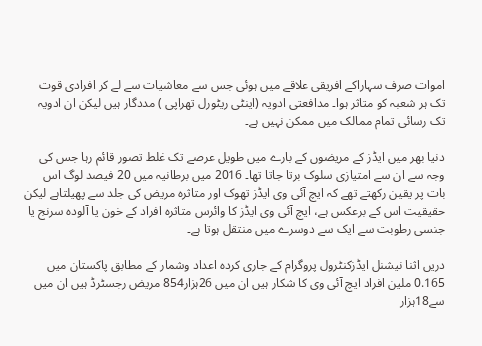اموات صرف سہاراکے افریقی علاقے میں ہوئی جس سے معاشیات سے لے کر افرادی قوت تک ہر شعبہ کو متاثر ہوا۔ مدافعتی ادویہ (اینٹی ریٹورل تھراپی ) مددگار ہیں لیکن ان ادویہ تک رسائی تمام ممالک میں ممکن نہیں ہے۔

دنیا بھر میں ایڈز کے مریضوں کے بارے میں طویل عرصے تک غلط تصور قائم رہا جس کی وجہ سے ان سے امتیازی سلوک برتا جاتا تھا۔ 2016 میں برطانیہ میں 20 فیصد لوگ اس بات پر یقین رکھتے تھے کہ ایچ آئی وی ایڈز تھوک اور متاثرہ مریض کی جلد سے پھیلتاہے لیکن حقیقیت اس کے برعکس ہے، ایچ آئی وی ایڈز کا وائرس متاثرہ افراد کے خون یا آلودہ سرنج یا جنسی رطوبت سے ایک سے دوسرے میں منتقل ہوتا ہے۔

دریں اثنا نیشنل ایڈزکنٹرول پروگرام کے جاری کردہ اعداد وشمار کے مطابق پاکستان میں 0.165 ملین افراد ایچ آئی وی کا شکار ہیں ان میں 26ہزار854 مریض رجسٹرڈ ہیں ان میں سے18ہزار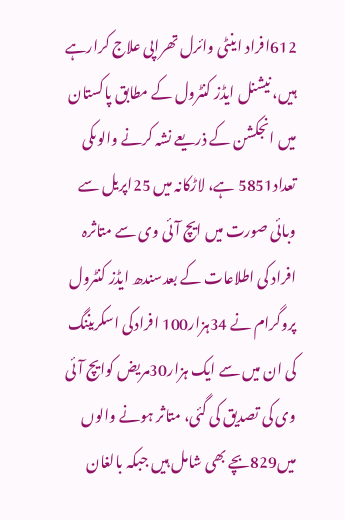612افراد اینٹی وائرل تھراپی علاج کرارہے ہیں، نیشنل ایڈز کنٹرول کے مطابق پاکستان میں انجکشن کے ذریعے نشہ کرنے والوںکی تعداد5851 ہے، لاڑکانہ میں 25اپریل سے وبائی صورت میں ایچ آئی وی سے متاثرہ افراد کی اطلاعات کے بعدسندھ ایڈز کنٹرول پروگرام نے 34ہزار100 افرادکی اسکریننگ کی ان میں سے ایک ہزار30مریض کوایچ آئی وی کی تصدیق کی گئی، متاثر ہونے والوں میں829بچے بھی شامل ہیں جبکہ بالغان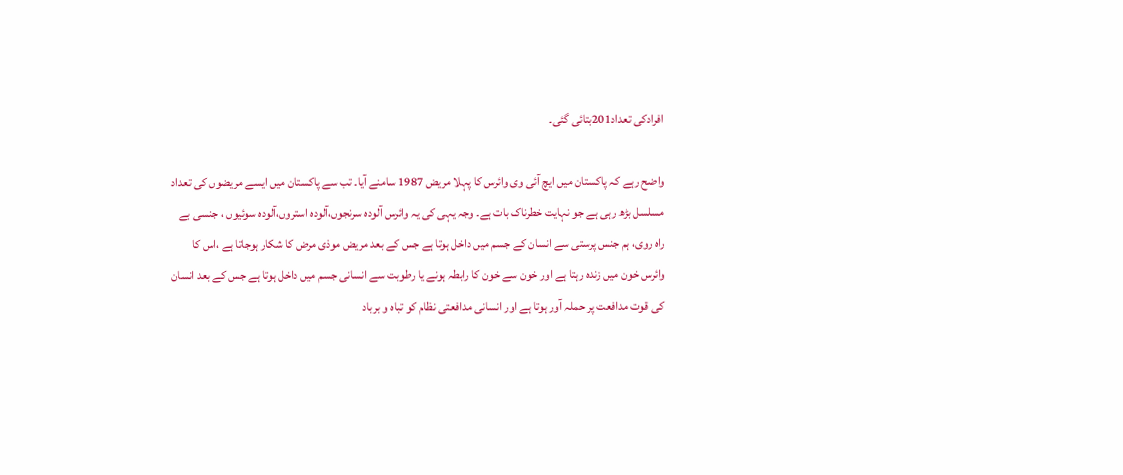افرادکی تعداد201بتائی گئی۔

واضح رہے کہ پاکستان میں ایچ آئی وی وائرس کا پہلا مریض 1987 سامنے آیا۔ تب سے پاکستان میں ایسے مریضوں کی تعداد مسلسل بڑھ رہی ہے جو نہایت خطرناک بات ہے۔ وجہ یہی کی یہ وائرس آلودہ سرنجوں،آلودہ استروں،آلودہ سوئیوں ، جنسی بے راہ روی، ہم جنس پرستی سے انسان کے جسم میں داخل ہوتا ہے جس کے بعد مریض موذی مرض کا شکار ہوجاتا ہے ،اس کا وائرس خون میں زندہ رہتا ہے اور خون سے خون کا رابطہ ہونے یا رطوبت سے انسانی جسم میں داخل ہوتا ہے جس کے بعد انسان کی قوت مدافعت پر حملہ آور ہوتا ہے اور انسانی مدافعتی نظام کو تباہ و برباد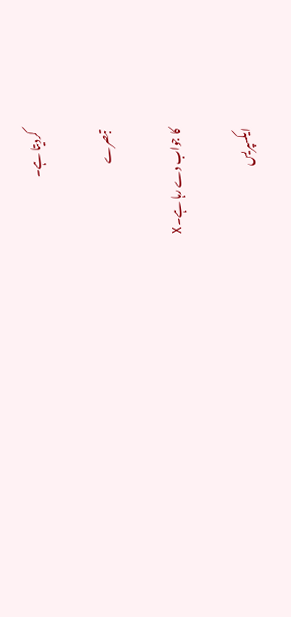کردیتا ہے۔

تبصرے

کا جواب دے رہا ہے۔ X

ایکسپریس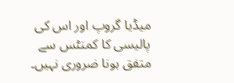میڈیا گروپ اور اس کی پالیسی کا کمنٹس سے متفق ہونا ضروری نہیں۔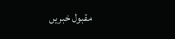مقبول خبریں